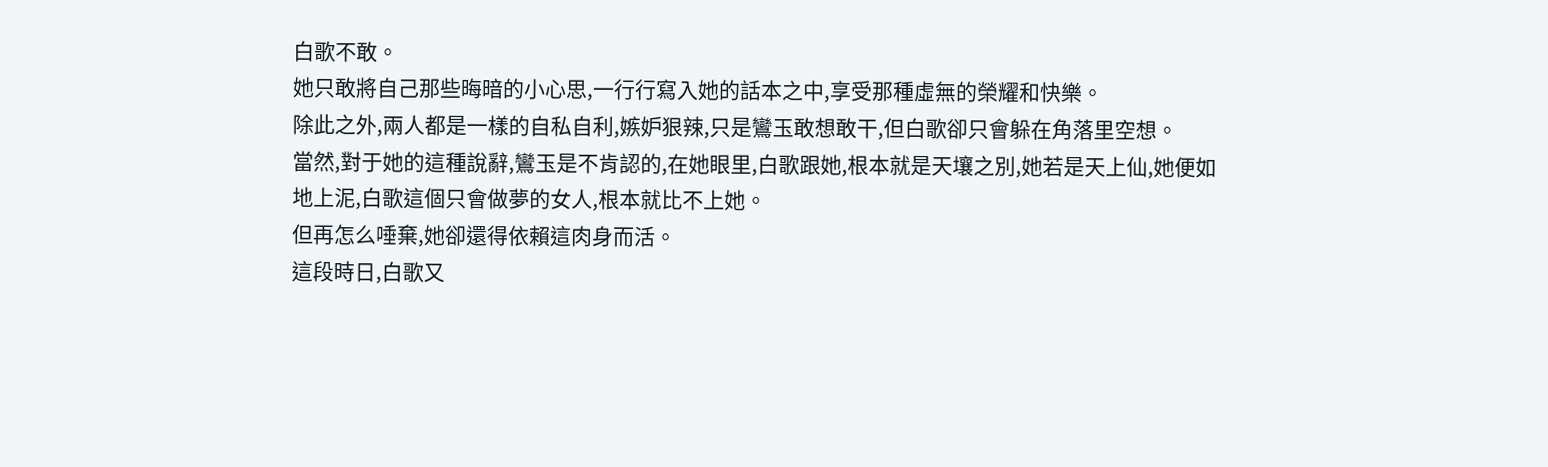白歌不敢。
她只敢將自己那些晦暗的小心思,一行行寫入她的話本之中,享受那種虛無的榮耀和快樂。
除此之外,兩人都是一樣的自私自利,嫉妒狠辣,只是鸞玉敢想敢干,但白歌卻只會躲在角落里空想。
當然,對于她的這種說辭,鸞玉是不肯認的,在她眼里,白歌跟她,根本就是天壤之別,她若是天上仙,她便如地上泥,白歌這個只會做夢的女人,根本就比不上她。
但再怎么唾棄,她卻還得依賴這肉身而活。
這段時日,白歌又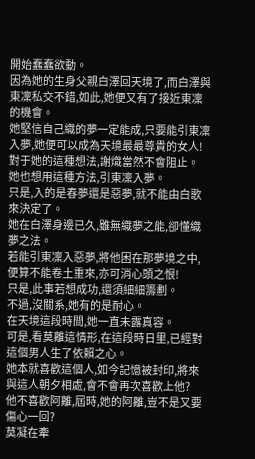開始蠢蠢欲動。
因為她的生身父親白澤回天境了,而白澤與東凜私交不錯,如此,她便又有了接近東凜的機會。
她堅信自己織的夢一定能成,只要能引東凜入夢,她便可以成為天境最最尊貴的女人!
對于她的這種想法,謝熾當然不會阻止。
她也想用這種方法,引東凜入夢。
只是,入的是春夢還是惡夢,就不能由白歌來決定了。
她在白澤身邊已久,雖無織夢之能,卻懂織夢之法。
若能引東凜入惡夢,將他困在那夢境之中,便算不能卷土重來,亦可消心頭之恨!
只是,此事若想成功,還須細細籌劃。
不過,沒關系,她有的是耐心。
在天境這段時間,她一直未露真容。
可是,看莫離這情形,在這段時日里,已經對這個男人生了依賴之心。
她本就喜歡這個人,如今記憶被封印,將來與這人朝夕相處,會不會再次喜歡上他?
他不喜歡阿離,屆時,她的阿離,豈不是又要傷心一回?
莫凝在牽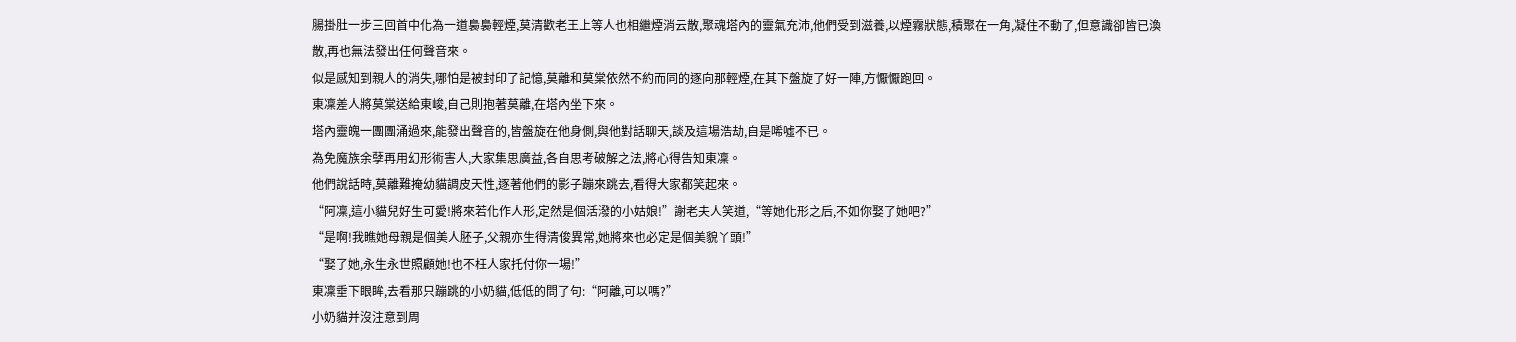腸掛肚一步三回首中化為一道裊裊輕煙,莫清歡老王上等人也相繼煙消云散,聚魂塔內的靈氣充沛,他們受到滋養,以煙霧狀態,積聚在一角,凝住不動了,但意識卻皆已渙散,再也無法發出任何聲音來。
似是感知到親人的消失,哪怕是被封印了記憶,莫離和莫棠依然不約而同的逐向那輕煙,在其下盤旋了好一陣,方懨懨跑回。
東凜差人將莫棠送給東峻,自己則抱著莫離,在塔內坐下來。
塔內靈魄一團團涌過來,能發出聲音的,皆盤旋在他身側,與他對話聊天,談及這場浩劫,自是唏噓不已。
為免魔族余孽再用幻形術害人,大家集思廣益,各自思考破解之法,將心得告知東凜。
他們說話時,莫離難掩幼貓調皮天性,逐著他們的影子蹦來跳去,看得大家都笑起來。
“阿凜,這小貓兒好生可愛!將來若化作人形,定然是個活潑的小姑娘!”謝老夫人笑道,“等她化形之后,不如你娶了她吧?”
“是啊!我瞧她母親是個美人胚子,父親亦生得清俊異常,她將來也必定是個美貌丫頭!”
“娶了她,永生永世照顧她!也不枉人家托付你一場!”
東凜垂下眼眸,去看那只蹦跳的小奶貓,低低的問了句:“阿離,可以嗎?”
小奶貓并沒注意到周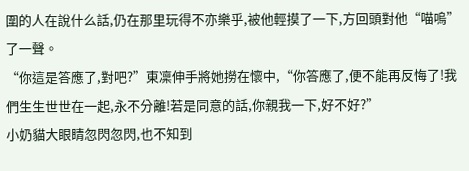圍的人在說什么話,仍在那里玩得不亦樂乎,被他輕摸了一下,方回頭對他“喵嗚”了一聲。
“你這是答應了,對吧?”東凜伸手將她撈在懷中,“你答應了,便不能再反悔了!我們生生世世在一起,永不分離!若是同意的話,你親我一下,好不好?”
小奶貓大眼睛忽閃忽閃,也不知到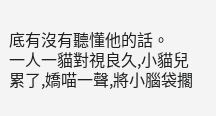底有沒有聽懂他的話。
一人一貓對視良久,小貓兒累了,嬌喵一聲,將小腦袋擱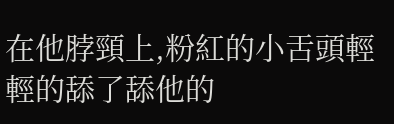在他脖頸上,粉紅的小舌頭輕輕的舔了舔他的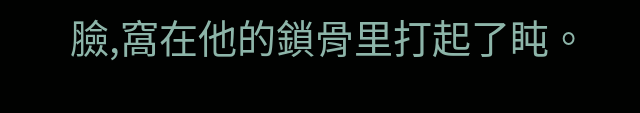臉,窩在他的鎖骨里打起了盹。